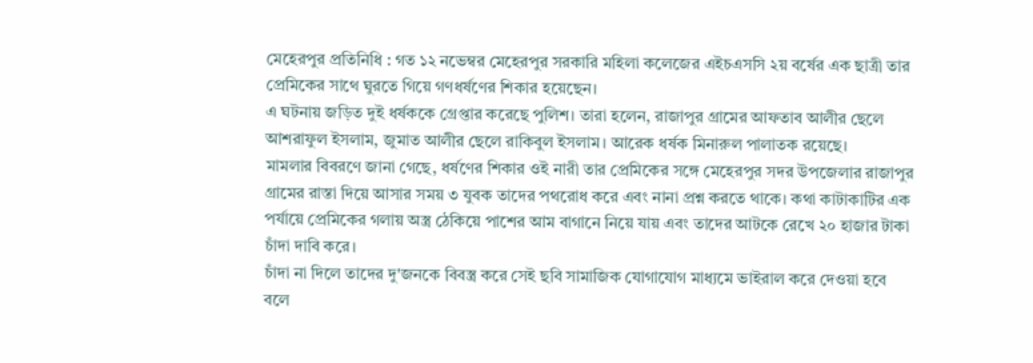মেহেরপুর প্রতিনিধি : গত ১২ নভেম্বর মেহেরপুর সরকারি মহিলা কলেজের এইচএসসি ২য় বর্ষের এক ছাত্রী তার প্রেমিকের সাথে ঘুরতে গিয়ে গণধর্ষণের শিকার হয়েছেন।
এ ঘটনায় জড়িত দুই ধর্ষককে গ্রেপ্তার করেছে পুলিশ। তারা হলেন, রাজাপুর গ্রামের আফতাব আলীর ছেলে আশরাফুল ইসলাম, জুমাত আলীর ছেলে রাকিবুল ইসলাম। আরেক ধর্ষক মিনারুল পালাতক রয়েছে।
মামলার বিবরণে জানা গেছে, ধর্ষণের শিকার ওই নারী তার প্রেমিকের সঙ্গে মেহেরপুর সদর উপজেলার রাজাপুর গ্রামের রাস্তা দিয়ে আসার সময় ৩ যুবক তাদের পথরোধ করে এবং নানা প্রশ্ন করতে থাকে। কথা কাটাকাটির এক পর্যায়ে প্রেমিকের গলায় অস্ত্র ঠেকিয়ে পাশের আম বাগানে নিয়ে যায় এবং তাদের আটকে রেখে ২০ হাজার টাকা চাঁদা দাবি করে।
চাঁদা না দিলে তাদের দু'জনকে বিবস্ত্র করে সেই ছবি সামাজিক যোগাযোগ মাধ্যমে ভাইরাল করে দেওয়া হবে বলে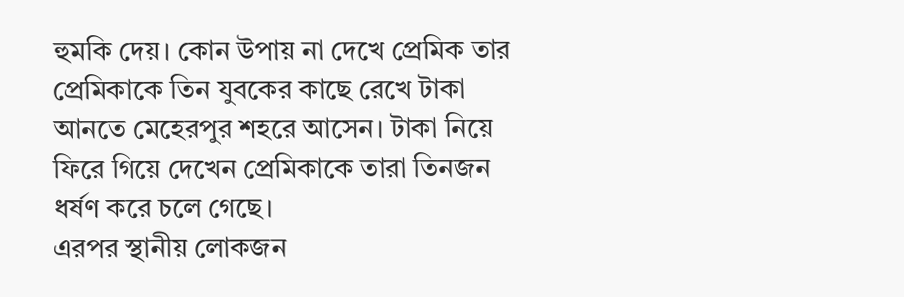হুমকি দেয়। কোন উপায় না দেখে প্রেমিক তার প্রেমিকাকে তিন যুবকের কাছে রেখে টাকা আনতে মেহেরপুর শহরে আসেন। টাকা নিয়ে ফিরে গিয়ে দেখেন প্রেমিকাকে তারা তিনজন ধর্ষণ করে চলে গেছে।
এরপর স্থানীয় লোকজন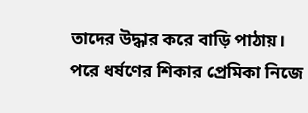তাদের উদ্ধার করে বাড়ি পাঠায়।
পরে ধর্ষণের শিকার প্রেমিকা নিজে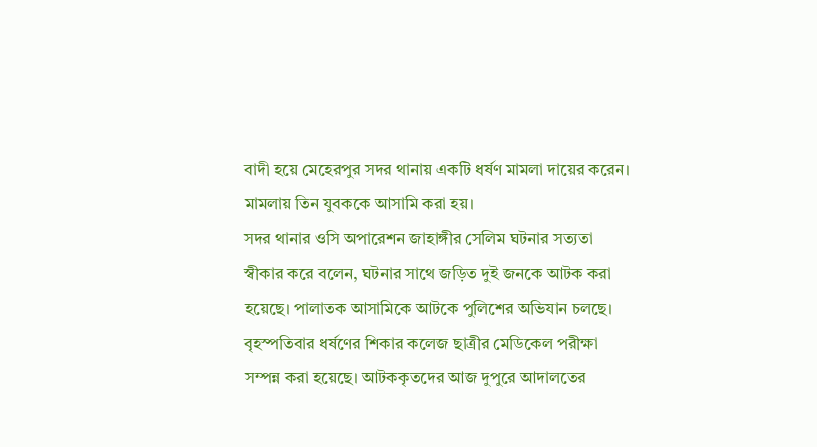বাদী হয়ে মেহেরপুর সদর থানায় একটি ধর্ষণ মামলা দায়ের করেন। মামলায় তিন যুবককে আসামি করা হয়।
সদর থানার ওসি অপারেশন জাহাঙ্গীর সেলিম ঘটনার সত্যতা স্বীকার করে বলেন, ঘটনার সাথে জড়িত দুই জনকে আটক করা হয়েছে। পালাতক আসামিকে আটকে পুলিশের অভিযান চলছে। বৃহস্পতিবার ধর্ষণের শিকার কলেজ ছাত্রীর মেডিকেল পরীক্ষা সম্পন্ন করা হয়েছে। আটককৃতদের আজ দুপুরে আদালতের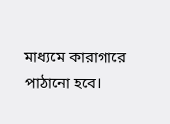মাধ্যমে কারাগারে পাঠানো হবে।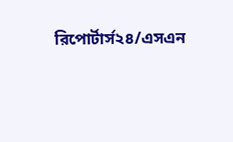রিপোর্টার্স২৪/এসএন